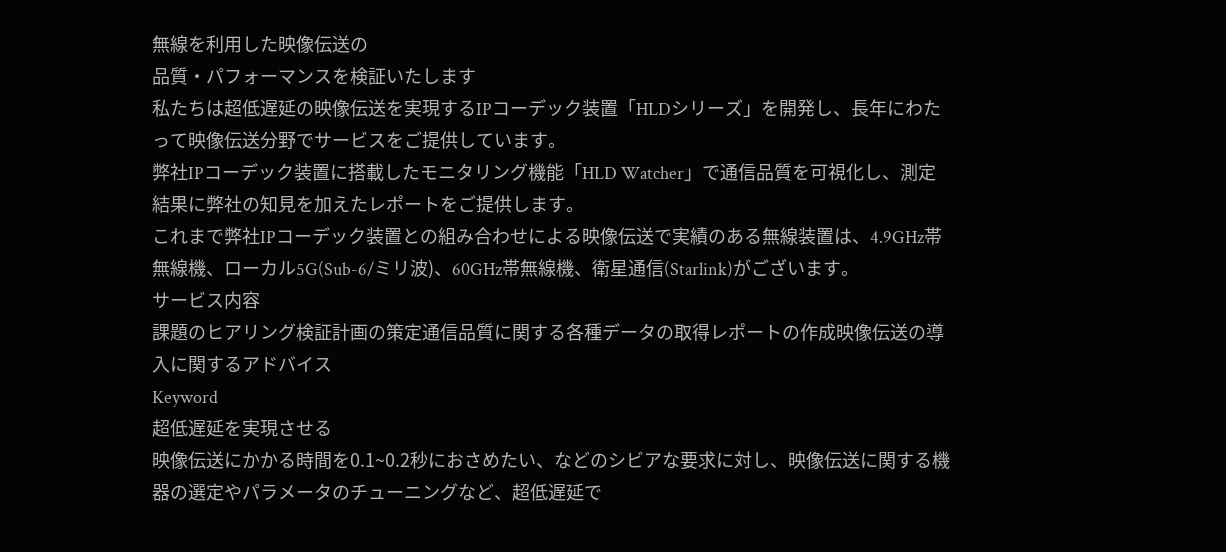無線を利用した映像伝送の
品質・パフォーマンスを検証いたします
私たちは超低遅延の映像伝送を実現するIPコーデック装置「HLDシリーズ」を開発し、長年にわたって映像伝送分野でサービスをご提供しています。
弊社IPコーデック装置に搭載したモニタリング機能「HLD Watcher」で通信品質を可視化し、測定結果に弊社の知見を加えたレポートをご提供します。
これまで弊社IPコーデック装置との組み合わせによる映像伝送で実績のある無線装置は、4.9GHz帯無線機、ローカル5G(Sub-6/ミリ波)、60GHz帯無線機、衛星通信(Starlink)がございます。
サービス内容
課題のヒアリング検証計画の策定通信品質に関する各種データの取得レポートの作成映像伝送の導入に関するアドバイス
Keyword
超低遅延を実現させる
映像伝送にかかる時間を0.1~0.2秒におさめたい、などのシビアな要求に対し、映像伝送に関する機器の選定やパラメータのチューニングなど、超低遅延で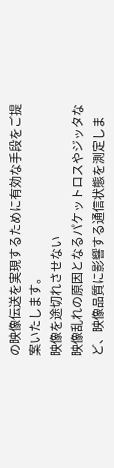の映像伝送を実現するために有効な手段をご提案いたします。
映像を途切れさせない
映像乱れの原因となるパケットロスやジッタなど、映像品質に影響する通信状態を測定しま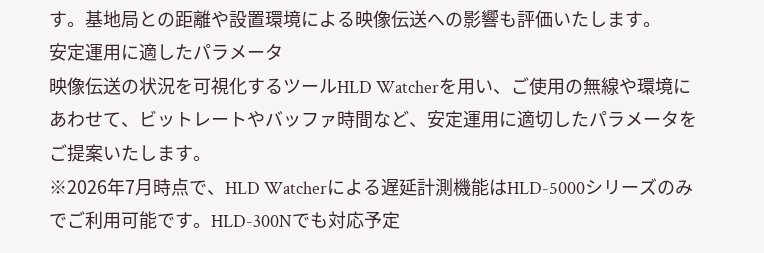す。基地局との距離や設置環境による映像伝送への影響も評価いたします。
安定運用に適したパラメータ
映像伝送の状況を可視化するツールHLD Watcherを用い、ご使用の無線や環境にあわせて、ビットレートやバッファ時間など、安定運用に適切したパラメータをご提案いたします。
※2026年7月時点で、HLD Watcherによる遅延計測機能はHLD-5000シリーズのみでご利用可能です。HLD-300Nでも対応予定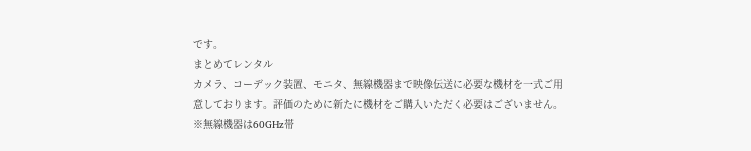です。
まとめてレンタル
カメラ、コーデック装置、モニタ、無線機器まで映像伝送に必要な機材を一式ご用意しております。評価のために新たに機材をご購入いただく必要はございません。
※無線機器は60GHz帯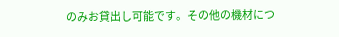のみお貸出し可能です。その他の機材につ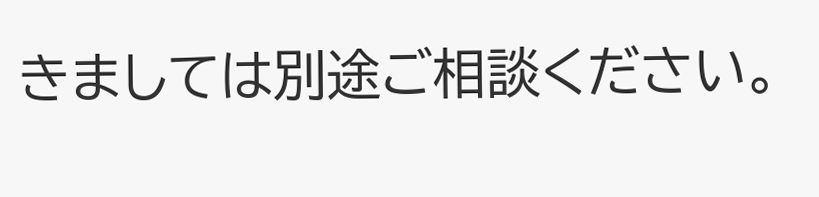きましては別途ご相談ください。